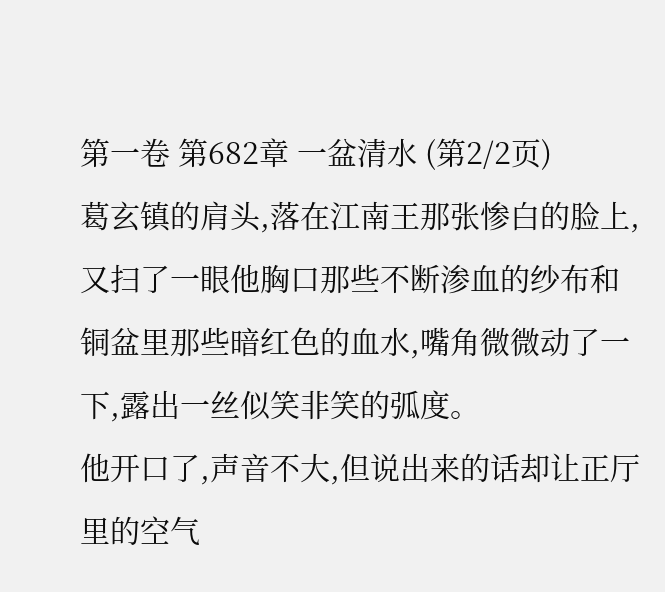第一卷 第682章 一盆清水 (第2/2页)
葛玄镇的肩头,落在江南王那张惨白的脸上,又扫了一眼他胸口那些不断渗血的纱布和铜盆里那些暗红色的血水,嘴角微微动了一下,露出一丝似笑非笑的弧度。
他开口了,声音不大,但说出来的话却让正厅里的空气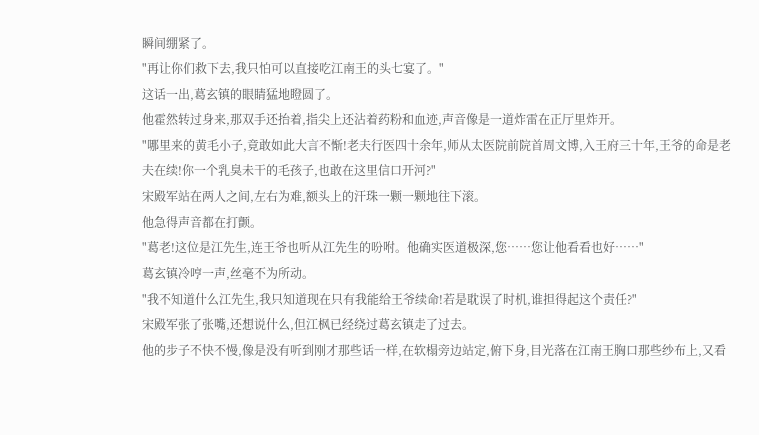瞬间绷紧了。
"再让你们救下去,我只怕可以直接吃江南王的头七宴了。"
这话一出,葛玄镇的眼睛猛地瞪圆了。
他霍然转过身来,那双手还抬着,指尖上还沾着药粉和血迹,声音像是一道炸雷在正厅里炸开。
"哪里来的黄毛小子,竟敢如此大言不惭!老夫行医四十余年,师从太医院前院首周文博,入王府三十年,王爷的命是老夫在续!你一个乳臭未干的毛孩子,也敢在这里信口开河?"
宋殿军站在两人之间,左右为难,额头上的汗珠一颗一颗地往下滚。
他急得声音都在打颤。
"葛老!这位是江先生,连王爷也听从江先生的吩咐。他确实医道极深,您……您让他看看也好……"
葛玄镇冷哼一声,丝毫不为所动。
"我不知道什么江先生,我只知道现在只有我能给王爷续命!若是耽误了时机,谁担得起这个责任?"
宋殿军张了张嘴,还想说什么,但江枫已经绕过葛玄镇走了过去。
他的步子不快不慢,像是没有听到刚才那些话一样,在软榻旁边站定,俯下身,目光落在江南王胸口那些纱布上,又看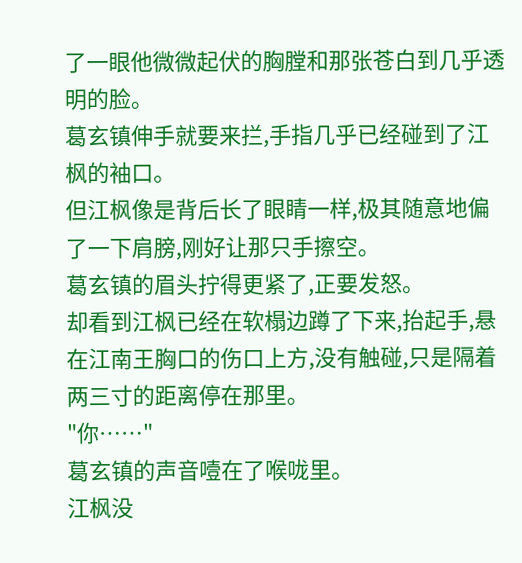了一眼他微微起伏的胸膛和那张苍白到几乎透明的脸。
葛玄镇伸手就要来拦,手指几乎已经碰到了江枫的袖口。
但江枫像是背后长了眼睛一样,极其随意地偏了一下肩膀,刚好让那只手擦空。
葛玄镇的眉头拧得更紧了,正要发怒。
却看到江枫已经在软榻边蹲了下来,抬起手,悬在江南王胸口的伤口上方,没有触碰,只是隔着两三寸的距离停在那里。
"你……"
葛玄镇的声音噎在了喉咙里。
江枫没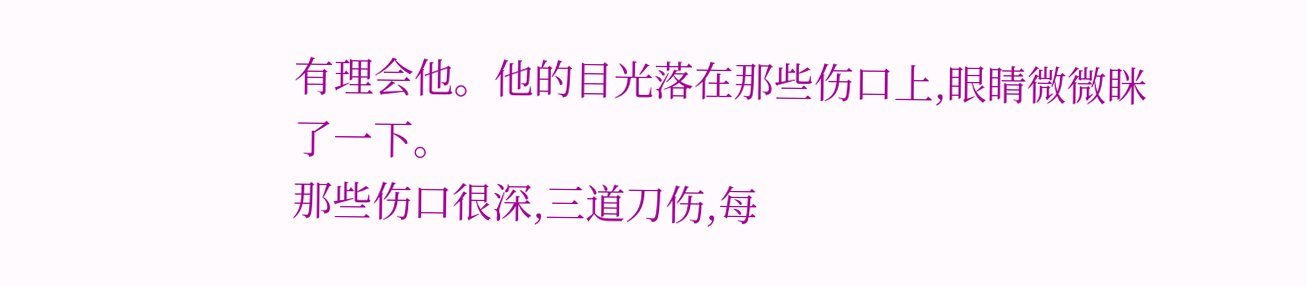有理会他。他的目光落在那些伤口上,眼睛微微眯了一下。
那些伤口很深,三道刀伤,每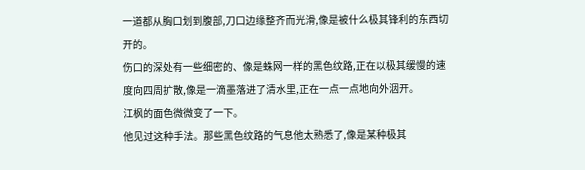一道都从胸口划到腹部,刀口边缘整齐而光滑,像是被什么极其锋利的东西切开的。
伤口的深处有一些细密的、像是蛛网一样的黑色纹路,正在以极其缓慢的速度向四周扩散,像是一滴墨落进了清水里,正在一点一点地向外洇开。
江枫的面色微微变了一下。
他见过这种手法。那些黑色纹路的气息他太熟悉了,像是某种极其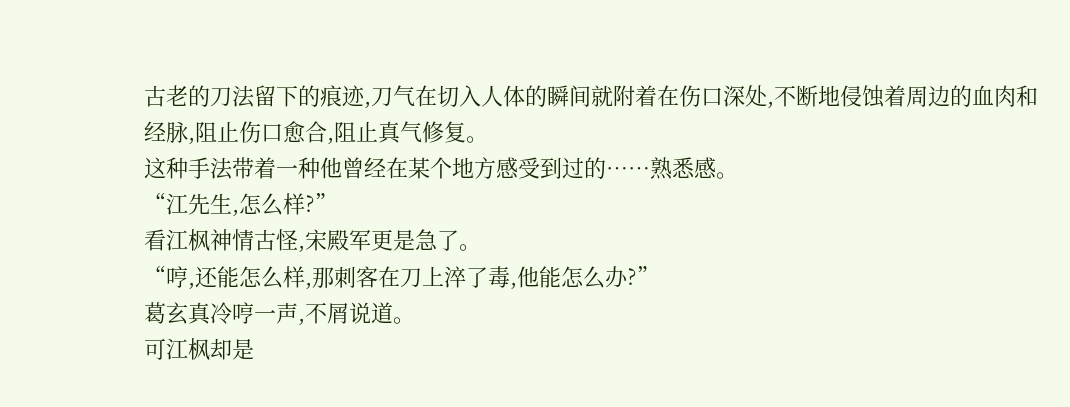古老的刀法留下的痕迹,刀气在切入人体的瞬间就附着在伤口深处,不断地侵蚀着周边的血肉和经脉,阻止伤口愈合,阻止真气修复。
这种手法带着一种他曾经在某个地方感受到过的……熟悉感。
“江先生,怎么样?”
看江枫神情古怪,宋殿军更是急了。
“哼,还能怎么样,那刺客在刀上淬了毒,他能怎么办?”
葛玄真冷哼一声,不屑说道。
可江枫却是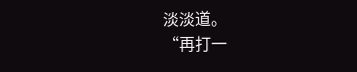淡淡道。
“再打一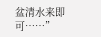盆清水来即可……”